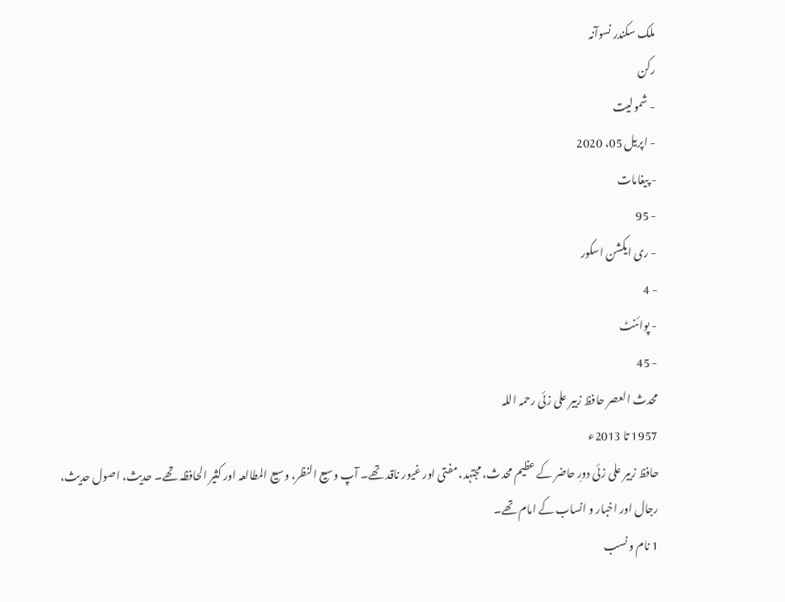ملک سکندر نسوآنہ
رکن
- شمولیت
- اپریل 05، 2020
- پیغامات
- 95
- ری ایکشن اسکور
- 4
- پوائنٹ
- 45
محدث العصر حافظ زبیر علی زئی رحمہ اللہ
1957 تا 2013ء
حافظ زبیر علی زئی دورِ حاضر کے عظیم محدث، مجتہد، مفتی اور غیور ناقد تھے۔ آپ وسیع النظر، وسیع المطالعہ اور کثیر الحافظہ تھے۔ حدیث، اصول حدیث، رجال اور اخبار و انساب کے امام تھے۔
1 نام و نسب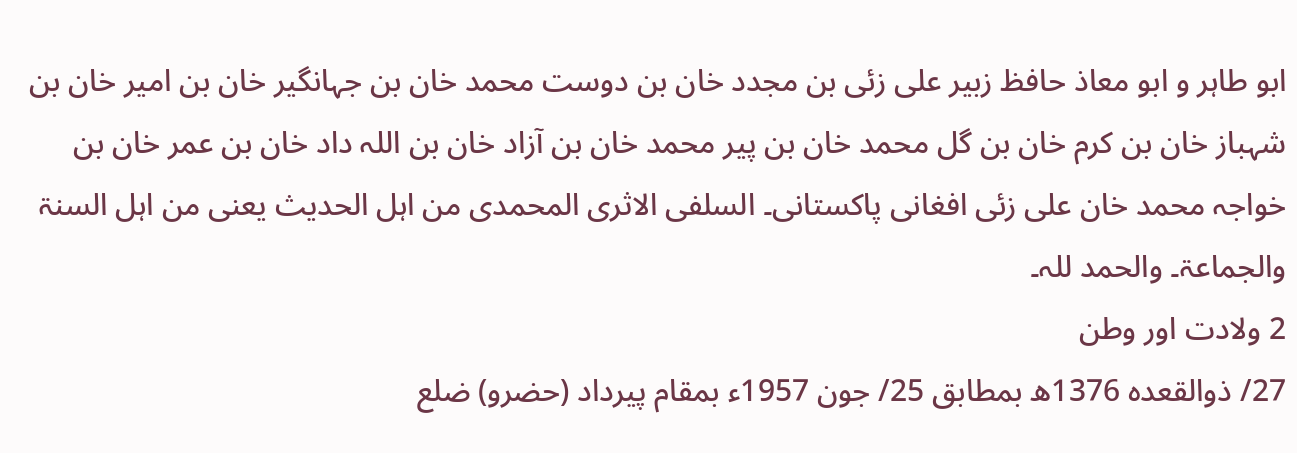ابو طاہر و ابو معاذ حافظ زبیر علی زئی بن مجدد خان بن دوست محمد خان بن جہانگیر خان بن امیر خان بن شہباز خان بن کرم خان بن گل محمد خان بن پیر محمد خان بن آزاد خان بن اللہ داد خان بن عمر خان بن خواجہ محمد خان علی زئی افغانی پاکستانی۔ السلفی الاثری المحمدی من اہل الحدیث یعنی من اہل السنۃ والجماعۃ۔ والحمد للہ۔
2 ولادت اور وطن
27/ ذوالقعدہ 1376ھ بمطابق 25/ جون 1957ء بمقام پیرداد (حضرو) ضلع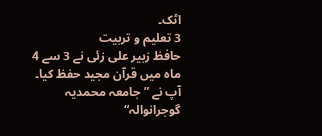اٹک۔
3 تعلیم و تربیت
حافظ زبیر علی زئی نے 3 سے 4 ماہ میں قرآن مجید حفظ کیا۔ آپ نے ”جامعہ محمدیہ گوجرانوالہ“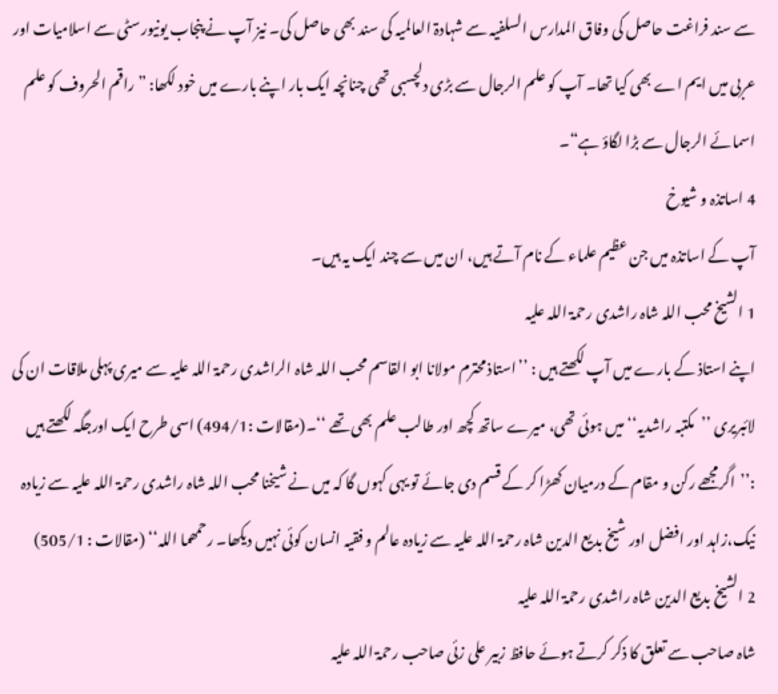سے سند فراغت حاصل کی وفاق المدارس السلفیہ سے شہادۃ العالمیہ کی سند بھی حاصل کی۔ نیز آپ نے پنجاب یونیورسٹی سے اسلامیات اور عربی میں ایم اے بھی کیا تھا۔ آپ کو علم الرجال سے بڑی دلچسبی تھی چنانچہ ایک بار اپنے بارے میں خود لکھا: ”راقم الحروف کو علم اسمائے الرجال سے بڑا لگاؤ ہے“۔
4 اساتذہ و شیوخ
آپ کے اساتذہ میں جن عظیم علماء کے نام آتے ہیں، ان میں سے چند ایک یہ ہیں۔
1 الشیخ محب اللہ شاہ راشدی رحمۃ اللہ علیہ
اپنے استاذ کے بارے میں آپ لکھتے ہیں : ’’استاذ محترم مولانا ابو القاسم محب اللہ شاہ الراشدی رحمۃ اللہ علیہ سے میری پہلی ملاقات ان کی لائبریری ’’مکتبہ راشدیہ‘‘ میں ہوئی تھی، میرے ساتھ کچھ اور طالب علم بھی تھے ‘‘۔(مقالات :494/1) اسی طرح ایک اورجگہ لکھتے ہیں :’’اگرمجھے رکن و مقام کے درمیان کھڑا کر کے قسم دی جائے تو یہی کہوں گا کہ میں نے شیخنا محب اللہ شاہ راشدی رحمۃ اللہ علیہ سے زیادہ نیک،زاہد اور افضل اور شیخ بدیع الدین شاہ رحمۃ اللہ علیہ سے زیادہ عالم و فقیہ انسان کوئی نہیں دیکھا۔ رحمھما اللہ‘‘ (مقالات : 505/1)
2 الشیخ بدیع الدین شاہ راشدی رحمۃ اللہ علیہ
شاہ صاحب سے تعلق کا ذکر کرتے ہوئے حافظ زبیر علی زئی صاحب رحمۃ اللہ علیہ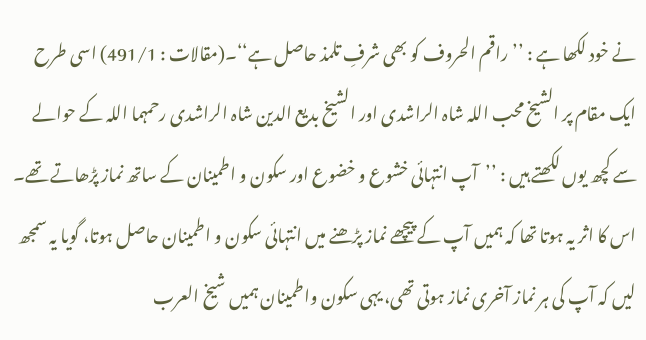نے خود لکھا ہے : ’’راقم الحروف کو بھی شرفِ تلمذ حاصل ہے‘‘۔(مقالات : 491/1) اسی طرح ایک مقام پر الشیخ محب اللہ شاہ الراشدی اور الشیخ بدیع الدین شاہ الراشدی رحمہما اللہ کے حوالے سے کچھ یوں لکھتے ہیں : ’’آپ انتہائی خشوع و خضوع اور سکون و اطمینان کے ساتھ نماز پڑھاتے تھے۔ اس کا اثر یہ ہوتا تھا کہ ہمیں آپ کے پیچھے نماز پڑھنے میں انتہائی سکون و اطمینان حاصل ہوتا، گویا یہ سمجھ لیں کہ آپ کی ہر نماز آخری نماز ہوتی تھی، یہی سکون واطمینان ہمیں شیخ العرب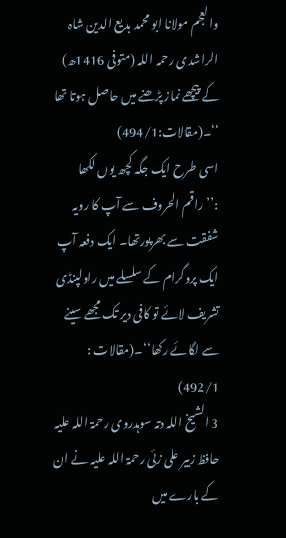والعجم مولانا ابو محمد بدیع الدین شاہ الراشدی رحمہ اللہ (متوفی 1416ھ) کے پیچھے نماز پڑھنے میں حاصل ہوتا تھا ‘‘۔(مقالات:494/1)
اسی طرح ایک جگہ کچھ یوں لکھا :’’راقم الحروف سے آپ کا رویہ شفقت سے بھرپورتھا۔ ایک دفعہ آپ ایک پروگرام کے سلسلے میں راولپنڈی تشریف لائے تو کافی دیر تک مجھے سینے سے لگائے رکھا‘‘۔(مقالات : 492/1)
3 الشیخ اللہ دتہ سوہدروی رحمۃ اللہ علیہ
حافظ زبیر علی زئی رحمۃ اللہ علیہ نے ان کے بارے میں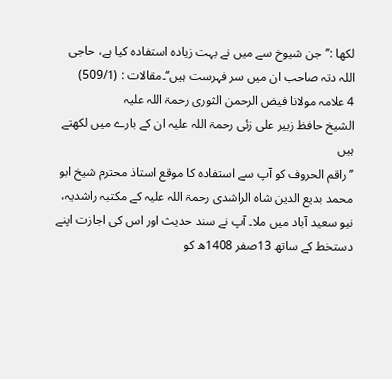لکھا :’’جن شیوخ سے میں نے بہت زیادہ استفادہ کیا ہے، حاجی اللہ دتہ صاحب ان میں سر فہرست ہیں‘‘۔مقالات : (509/1)
4 علامہ مولانا فیض الرحمن الثوری رحمۃ اللہ علیہ
الشیخ حافظ زبیر علی زئی رحمۃ اللہ علیہ ان کے بارے میں لکھتے ہیں
’’راقم الحروف کو آپ سے استفادہ کا موقع استاذ محترم شیخ ابو محمد بدیع الدین شاہ الراشدی رحمۃ اللہ علیہ کے مکتبہ راشدیہ، نیو سعید آباد میں ملا۔ آپ نے سند حدیث اور اس کی اجازت اپنے دستخط کے ساتھ 13صفر 1408ھ کو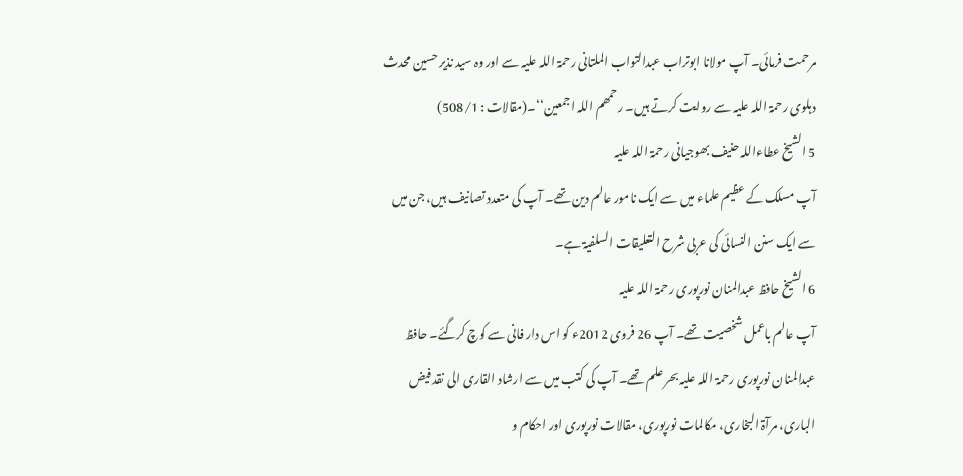مرحمت فرمائی۔ آپ مولانا ابوتراب عبدالتواب الملتانی رحمۃ اللہ علیہ سے اور وہ سید نذیر حسین محدث دہلوی رحمۃ اللہ علیہ سے روایت کرتے ہیں۔ رحمھم اللہ اجمعین‘‘۔(مقالات : 508/1)
5 الشیخ عطاءاللہ حنیف بھوجیانی رحمۃ اللہ علیہ
آپ مسلک کے عظیم علماء میں سے ایک نامور عالم دین تھے۔ آپ کی متعدد تصانیف ہیں، جن میں سے ایک سنن النسائی کی عربی شرح التعلیقات السلفیۃ ہے۔
6 الشیخ حافظ عبدالمنان نورپوری رحمۃ اللہ علیہ
آپ عالم باعمل شخصیت تھے۔ آپ 26 فروی 2012ء کو اس دار فانی سے کوچ کرگئے۔ حافظ عبدالمنان نورپوری رحمۃ اللہ علیہ بحر علم تھے۔ آپ کی کتب میں سے ارشاد القاری الی نقد فیض الباری، مرآۃ البخاری، مکالمات نورپوری، مقالات نورپوری اور احکام و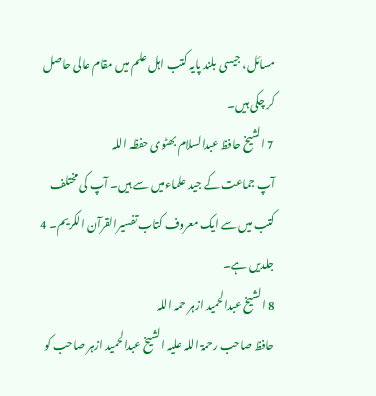مسائل، جیسی بلند پایہ کتب اہل علم میں مقام عالی حاصل کر چکی ہیں۔
7 الشیخ حافظ عبدالسلام بھٹوی حفظہ اللہ
آپ جماعت کے جید علماءمیں سے ہیں۔ آپ کی مختلف کتب میں سے ایک معروف کتاب تفسیرالقرآن الکریم۔ 4 جلدیں ہے۔
8 الشیخ عبدالحمید ازہر حمہ اللہ
حافظ صاحب رحمۃ اللہ علیہ الشیخ عبدالحمید ازہر صاحب کو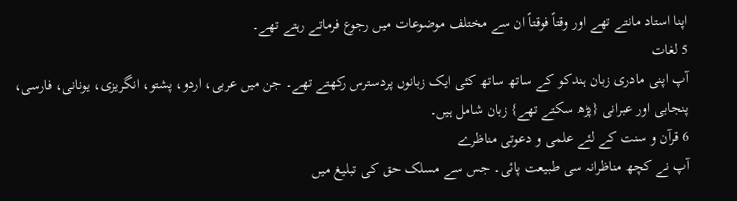اپنا استاد مانتے تھے اور وقتاً فوقتاً ان سے مختلف موضوعات میں رجوع فرماتے رہتے تھے۔
5 لغات
آپ اپنی مادری زبان ہندکو کے ساتھ ساتھ کئی ایک زبانوں پردسترس رکھتے تھے۔ جن میں عربی، اردو، پشتو، انگریزی، یونانی، فارسی، پنجابی اور عبرانی {پڑھ سکتے تھے} زبان شامل ہیں۔
6 قرآن و سنت کے لئے علمی و دعوتی مناظرے
آپ نے کچھ مناظرانہ سی طبیعت پائی۔ جس سے مسلک حق کی تبلیغ میں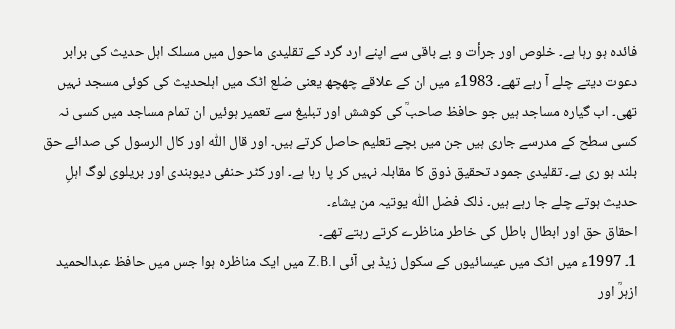فائدہ ہو رہا ہے۔ خلوص اور جرأت و بے باقی سے اپنے ارد گرد کے تقلیدی ماحول میں مسلک اہل حدیث کی برابر دعوت دیتے چلے آ رہے تھے۔ 1983ء میں ان کے علاقے چھچھ یعنی ضلع اٹک میں اہلحدیث کی کوئی مسجد نہیں تھی۔ اب گیارہ مساجد ہیں جو حافظ صاحبؒ کی کوشش اور تبلیغ سے تعمیر ہوئیں ان تمام مساجد میں کسی نہ کسی سطح کے مدرسے جاری ہیں جن میں بچے تعلیم حاصل کرتے ہیں۔ اور قال اللّٰہ اور کال الرسول کی صدائے حق بلند ہو ری ہے۔ تقلیدی جمود تحقیق ذوق کا مقابلہ نہیں کر پا رہا ہے۔ اور کٹر حنفی دیوبندی اور بریلوی لوگ اہلِ حدیث ہوتے چلے جا رہے ہیں۔ ذلک فضل اللّٰہ یوتیہ من یشاء۔
احقاق حق اور ابطال باطل کی خاطر مناظرے کرتے رہتے تھے۔
1۔ 1997ء میں اٹک میں عیسائیوں کے سکول زیڈ بی آئی Z.B.I میں ایک مناظرہ ہوا جس میں حافظ عبدالحمید ازہرؒ اور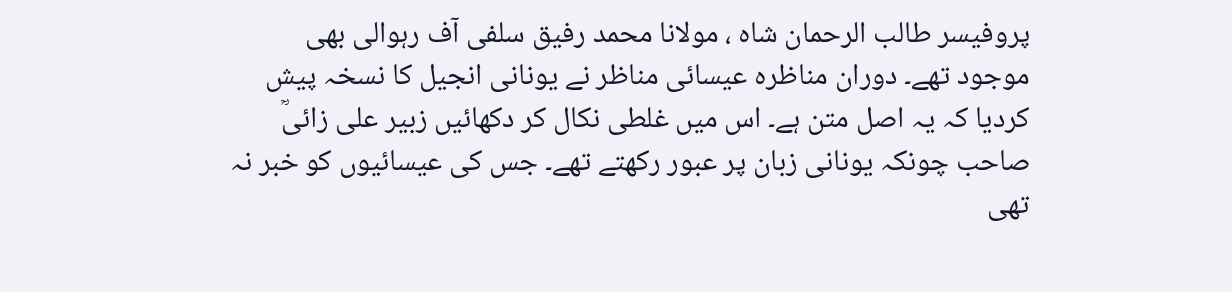پروفیسر طالب الرحمان شاہ ، مولانا محمد رفیق سلفی آف رہوالی بھی موجود تھے۔ دوران مناظرہ عیسائی مناظر نے یونانی انجیل کا نسخہ پیش کردیا کہ یہ اصل متن ہے۔ اس میں غلطی نکال کر دکھائیں زبیر علی زائیؒ صاحب چونکہ یونانی زبان پر عبور رکھتے تھے۔ جس کی عیسائیوں کو خبر نہ تھی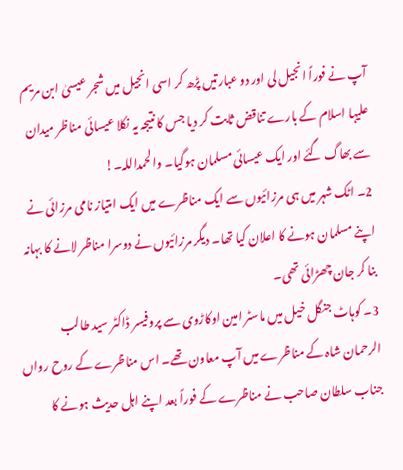آپ نے فوراً انجیل لی اور دو عبارتیں پڑھ کر اسی انجیل میں شجر عیسیٰ ابن مریم علیہا اسلام کے بارے تناقض ثابت کر دیا جس کا نتیجہ یہ نکلا عیسائی مناظر میدان سے بھاگ گئے اور ایک عیسائی مسلمان ہوگیا۔ والحمداللہ۔!
2۔ اٹک شہر میں ہی مرزائیوں سے ایک مناظرے میں ایک امتیاز نامی مرزائی نے اپنے مسلمان ہونے کا اعلان کیا تھا۔ دیگر مرزائیوں نے دوسرا مناظر لانے کا بہانہ بنا کر جان چھڑائی تھی۔
3۔ کوہاٹ جنگل خیل میں ماسٹر امین اوکاڑوی سے پروفیسر ڈاکٹر سید طالب الرحمان شاہ کے مناظرے میں آپ معاون تھے۔ اس مناظرے کے روح رواں جناب سلطان صاحب نے مناظرے کے فوراً بعد اپنے اہل حدیث ہونے کا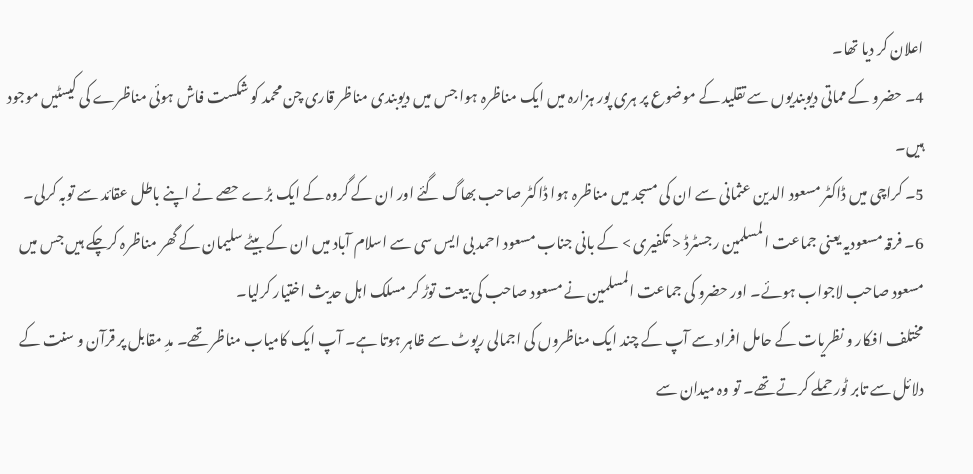اعلان کر دیا تھا۔
4۔ حضرو کے مماتی دیوبندیوں سے تقلید کے موضوع پر ہری پور ہزارہ میں ایک مناظرہ ہوا جس میں دیوبندی مناظر قاری چن محمد کو شکست فاش ہوئی مناظرے کی کیسٹیں موجود ہیں۔
5۔ کراچی میں ڈاکٹر مسعود الدین عثمانی سے ان کی مسجد میں مناظرہ ہوا ڈاکٹر صاحب بھاگ گئے اور ان کے گروہ کے ایک بڑے حصے نے اپنے باطل عقائد سے توبہ کرلی۔
6۔ فرقہ مسعودیہ یعنی جماعت المسلمین رجسٹرڈ < تکفیری > کے بانی جناب مسعود احمد بی ایس سی سے اسلام آباد میں ان کے بیٹے سلیمان کے گھر مناظرہ کرچکے ہیں جس میں مسعود صاحب لاجواب ہوئے۔ اور حضرو کی جماعت المسلمین نے مسعود صاحب کی بیعت توڑ کر مسلک اہل حدیث اختیار کرلیا۔
مختلف افکار و نظریات کے حامل افراد سے آپ کے چند ایک مناظروں کی اجمالی رپوٹ سے ظاہر ہوتا ہے۔ آپ ایک کامیاب مناظر تھے۔ مدِ مقابل پر قرآن و سنت کے دلائل سے تابر ٹور حملے کرتے تھے۔ تو وہ میدان سے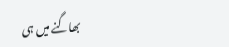بھاگنے میں ہی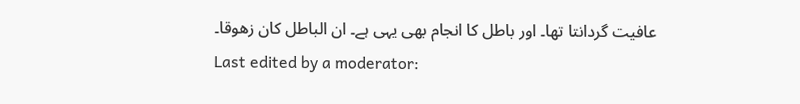عافیت گردانتا تھا۔ اور باطل کا انجام بھی یہی ہے۔ ان الباطل کان زھوقا۔
Last edited by a moderator: